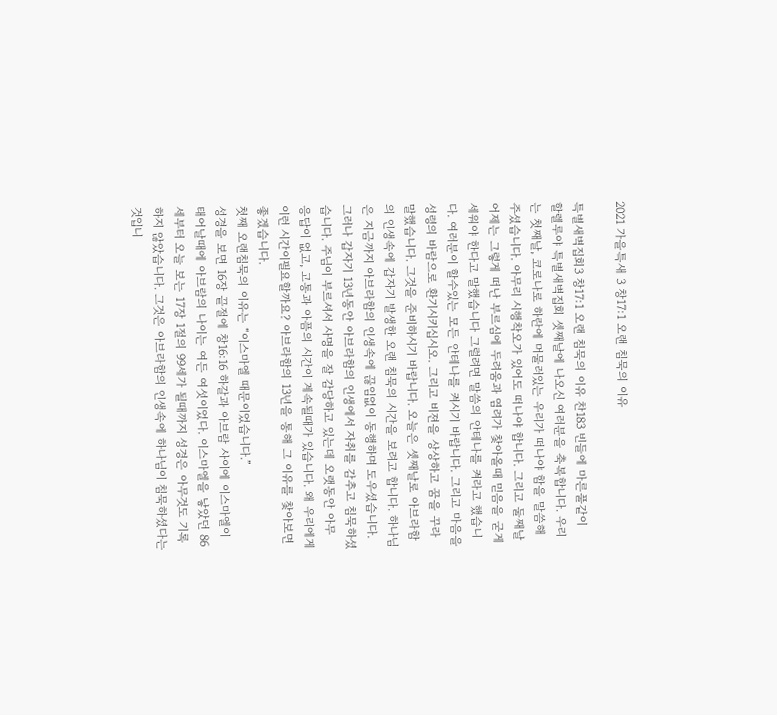2021 가을특새 3 창17:1 오랜 침묵의 이유

특별새벽집회3 창17:1 오랜 침묵의 이유 찬183 빈들에 마른풀같이
할렐루야 특별새벽집회 셋째날에 나오신 여러분을 축복합니다. 우리는 첫째날, 코로나로 하란에 머물러있는 우리가 떠나야 함을 말씀해 주셨습니다. 아무리 시행착오가 있어도 떠나야 합니다. 그리고 둘째날 어제는 그렇게 떠난 부르심에 두려움과 염려가 찿아올때 믿음을 굳게 세워야 한다고 말했습니다 그럴려면 말씀의 안테나를 켜라고 했습니다. 여러분이 할수있는 모든 안테나를 켜시기 바랍니다. 그리고 마음을 성령의 바람으로 환기시키십시오. 그리고 비젼을 상상하고 꿈을 꾸라 말했습니다. 그것을 준비하시기 바랍니다. 오늘은 셋째날로 아브라함의 인생속에 갑자기 발생한 오랜 침묵의 시간을 보려고 합니다. 하나님은 지금까지 아브라함의 인생속에 끊임없이 동행하며 도우셨습니다. 그러나 갑자기 13년동안 아브라함의 인생에서 자취를 감추고 침묵하셨습니다. 주님이 부르셔서 사명을 잘 감당하고 있는데 오랫동안 아무 응답이 없고, 고통과 아픔의 시간이 계속될때가 있습니다. 왜 우리에게 이런 시간이필요할까요? 아브라함의 13년을 통해 그 이유를 찿아보면 좋겠습니다.
첫째 오랜침묵의 이유는 “이스마엘 때문이었습니다.”
성경을 보면 16장 끝절에 창16:16 하갈과 아브람 사이에 이스마엘이 태어날때에 아브람의 나이는 여든 여섯이었다. 이스마엘을 낳았던 86세부터 오늘 보는 17장 1절의 99세가 될때까지 성경은 아무것도 기록하지 않았습니다. 그것은 아브라함의 인생속에 하나님이 침묵하셨다는 것입니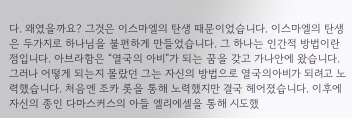다. 왜였을까요? 그것은 이스마엘의 탄생 때문이었습니다. 이스마엘의 탄생은 두가지로 하나님을 불편하게 만들었습니다. 그 하나는 인간적 방법이란 점입니다. 아브라함은 “열국의 아비”가 되는 꿈을 갖고 가나안에 왔습니다. 그러나 어떻게 되는지 몰랐던 그는 자신의 방법으로 열국의아비가 되려고 노력했습니다. 처음엔 조카 롯을 통해 노력했지만 결국 헤어졌습니다. 이후에 자신의 종인 다마스커스의 아들 엘리에셀을 통해 시도했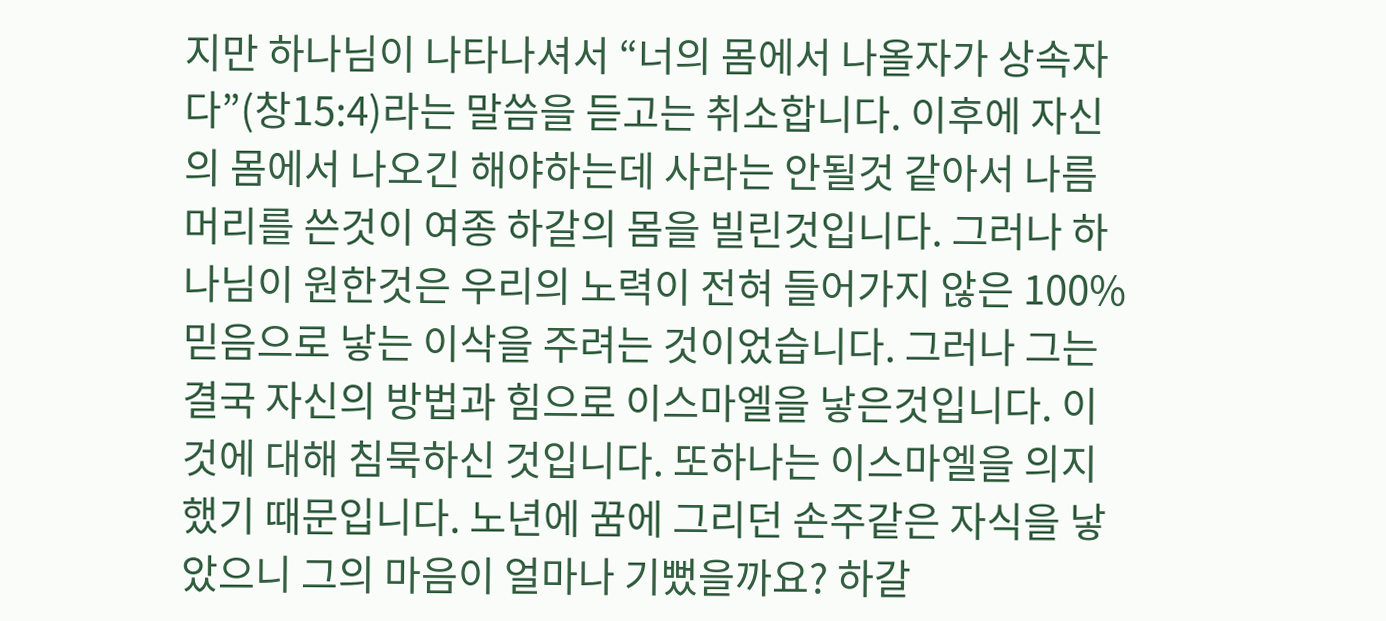지만 하나님이 나타나셔서 “너의 몸에서 나올자가 상속자다”(창15:4)라는 말씀을 듣고는 취소합니다. 이후에 자신의 몸에서 나오긴 해야하는데 사라는 안될것 같아서 나름 머리를 쓴것이 여종 하갈의 몸을 빌린것입니다. 그러나 하나님이 원한것은 우리의 노력이 전혀 들어가지 않은 100% 믿음으로 낳는 이삭을 주려는 것이었습니다. 그러나 그는 결국 자신의 방법과 힘으로 이스마엘을 낳은것입니다. 이것에 대해 침묵하신 것입니다. 또하나는 이스마엘을 의지했기 때문입니다. 노년에 꿈에 그리던 손주같은 자식을 낳았으니 그의 마음이 얼마나 기뻤을까요? 하갈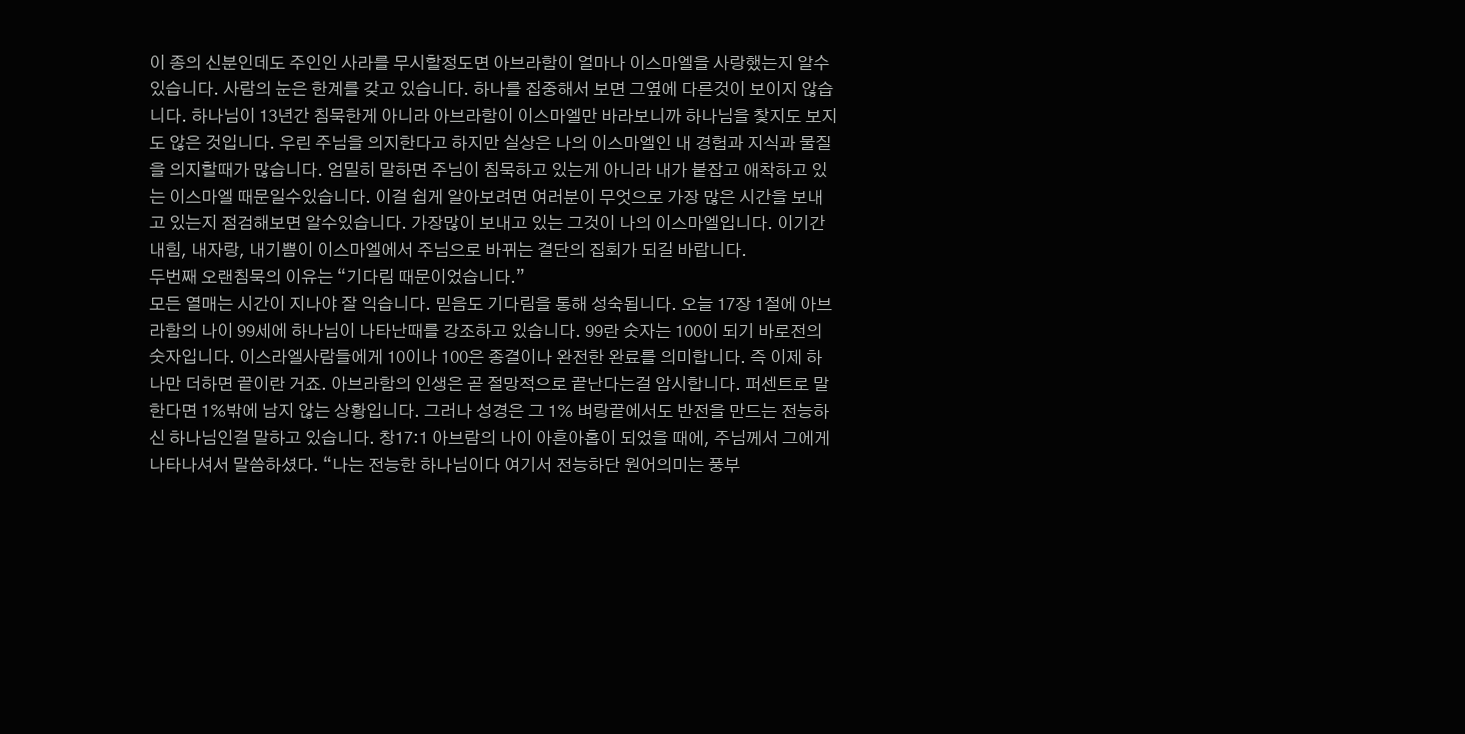이 종의 신분인데도 주인인 사라를 무시할정도면 아브라함이 얼마나 이스마엘을 사랑했는지 알수있습니다. 사람의 눈은 한계를 갖고 있습니다. 하나를 집중해서 보면 그옆에 다른것이 보이지 않습니다. 하나님이 13년간 침묵한게 아니라 아브라함이 이스마엘만 바라보니까 하나님을 찿지도 보지도 않은 것입니다. 우린 주님을 의지한다고 하지만 실상은 나의 이스마엘인 내 경험과 지식과 물질을 의지할때가 많습니다. 엄밀히 말하면 주님이 침묵하고 있는게 아니라 내가 붙잡고 애착하고 있는 이스마엘 때문일수있습니다. 이걸 쉽게 알아보려면 여러분이 무엇으로 가장 많은 시간을 보내고 있는지 점검해보면 알수있습니다. 가장많이 보내고 있는 그것이 나의 이스마엘입니다. 이기간 내힘, 내자랑, 내기쁨이 이스마엘에서 주님으로 바뀌는 결단의 집회가 되길 바랍니다.
두번째 오랜침묵의 이유는 “기다림 때문이었습니다.”
모든 열매는 시간이 지나야 잘 익습니다. 믿음도 기다림을 통해 성숙됩니다. 오늘 17장 1절에 아브라함의 나이 99세에 하나님이 나타난때를 강조하고 있습니다. 99란 숫자는 100이 되기 바로전의 숫자입니다. 이스라엘사람들에게 10이나 100은 종결이나 완전한 완료를 의미합니다. 즉 이제 하나만 더하면 끝이란 거죠. 아브라함의 인생은 곧 절망적으로 끝난다는걸 암시합니다. 퍼센트로 말한다면 1%밖에 남지 않는 상황입니다. 그러나 성경은 그 1% 벼랑끝에서도 반전을 만드는 전능하신 하나님인걸 말하고 있습니다. 창17:1 아브람의 나이 아흔아홉이 되었을 때에, 주님께서 그에게 나타나셔서 말씀하셨다. “나는 전능한 하나님이다 여기서 전능하단 원어의미는 풍부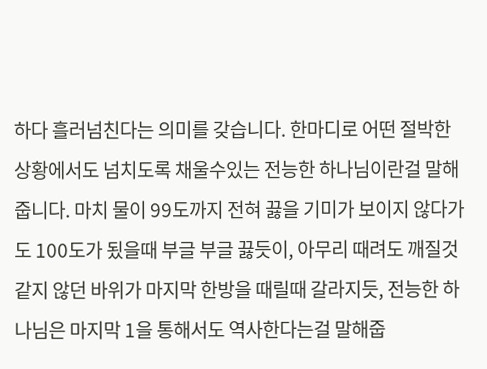하다 흘러넘친다는 의미를 갖습니다. 한마디로 어떤 절박한 상황에서도 넘치도록 채울수있는 전능한 하나님이란걸 말해줍니다. 마치 물이 99도까지 전혀 끓을 기미가 보이지 않다가도 100도가 됬을때 부글 부글 끓듯이, 아무리 때려도 깨질것 같지 않던 바위가 마지막 한방을 때릴때 갈라지듯, 전능한 하나님은 마지막 1을 통해서도 역사한다는걸 말해줍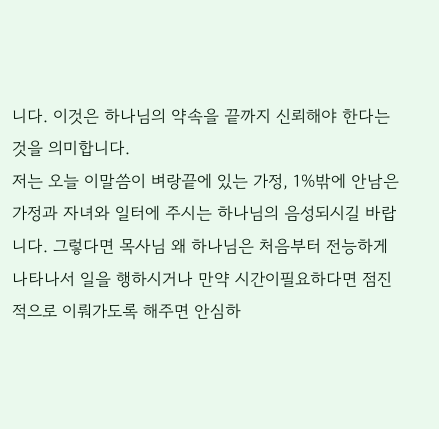니다. 이것은 하나님의 약속을 끝까지 신뢰해야 한다는 것을 의미합니다.
저는 오늘 이말씀이 벼랑끝에 있는 가정, 1%밖에 안남은 가정과 자녀와 일터에 주시는 하나님의 음성되시길 바랍니다. 그렇다면 목사님 왜 하나님은 처음부터 전능하게 나타나서 일을 행하시거나 만약 시간이필요하다면 점진적으로 이뤄가도록 해주면 안심하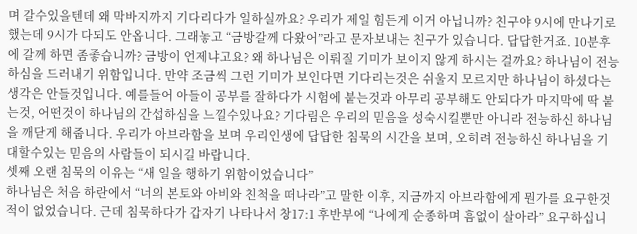며 갈수있을텐데 왜 막바지까지 기다리다가 일하실까요? 우리가 제일 힘든게 이거 아닙니까? 친구야 9시에 만나기로 했는데 9시가 다되도 안옵니다. 그래놓고 “금방갈께 다왔어”라고 문자보내는 친구가 있습니다. 답답한거죠. 10분후에 갈께 하면 좀좋습니까? 금방이 언제냐고요? 왜 하나님은 이뤄질 기미가 보이지 않게 하시는 걸까요? 하나님이 전능하심을 드러내기 위함입니다. 만약 조금씩 그런 기미가 보인다면 기다리는것은 쉬울지 모르지만 하나님이 하셨다는 생각은 안들것입니다. 예를들어 아들이 공부를 잘하다가 시험에 붙는것과 아무리 공부해도 안되다가 마지막에 딱 붙는것, 어떤것이 하나님의 간섭하심을 느낄수있나요? 기다림은 우리의 믿음을 성숙시킬뿐만 아니라 전능하신 하나님을 깨닫게 해줍니다. 우리가 아브라함을 보며 우리인생에 답답한 침묵의 시간을 보며, 오히려 전능하신 하나님을 기대할수있는 믿음의 사람들이 되시길 바랍니다.
셋째 오랜 침묵의 이유는 “새 일을 행하기 위함이었습니다”
하나님은 처음 하란에서 “너의 본토와 아비와 친척을 떠나라”고 말한 이후, 지금까지 아브라함에게 뭔가를 요구한것적이 없었습니다. 근데 침묵하다가 갑자기 나타나서 창17:1 후반부에 “나에게 순종하며 흠없이 살아라” 요구하십니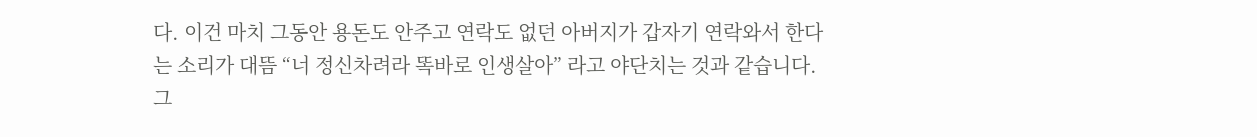다. 이건 마치 그동안 용돈도 안주고 연락도 없던 아버지가 갑자기 연락와서 한다는 소리가 대뜸 “너 정신차려라 똑바로 인생살아” 라고 야단치는 것과 같습니다. 그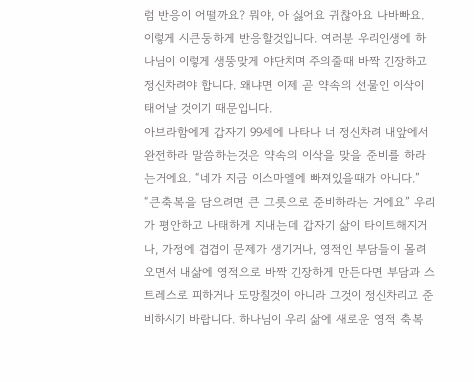럼 반응이 어떨까요? 뭐야, 아 싫어요 귀찮아요 나바빠요. 이렇게 시큰둥하게 반응할것입니다. 여러분 우리인생에 하나님이 이렇게 생뚱맞게 야단치며 주의줄때 바짝 긴장하고 정신차려야 합니다. 왜냐면 이제 곧 약속의 선물인 이삭이 태어날 것이기 때문입니다.
아브라함에게 갑자기 99세에 나타나 너 정신차려 내앞에서 완전하라 말씀하는것은 약속의 이삭을 맞을 준비를 하라는거에요. “네가 지금 이스마엘에 빠져있을때가 아니다.” “큰축복을 담으려면 큰 그릇으로 준비하라는 거에요” 우리가 평안하고 나태하게 지내는데 갑자기 삶이 타이트해지거나, 가정에 겹겹이 문제가 생기거나, 영적인 부담들이 몰려오면서 내삶에 영적으로 바짝 긴장하게 만든다면 부담과 스트레스로 피하거나 도망칠것이 아니라 그것이 정신차리고 준비하시기 바랍니다. 하나님이 우리 삶에 새로운 영적 축복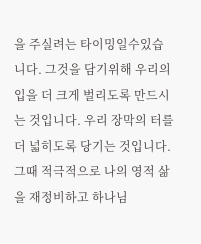을 주실려는 타이밍일수있습니다. 그것을 담기위해 우리의 입을 더 크게 벌리도록 만드시는 것입니다. 우리 장막의 터를 더 넓히도록 당기는 것입니다. 그때 적극적으로 나의 영적 삶을 재정비하고 하나님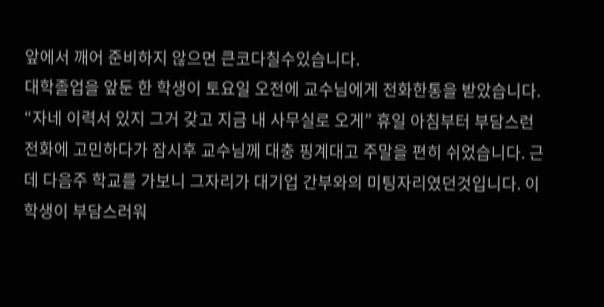앞에서 깨어 준비하지 않으면 큰코다칠수있습니다.
대학졸업을 앞둔 한 학생이 토요일 오전에 교수님에게 전화한통을 받았습니다. “자네 이력서 있지 그거 갖고 지금 내 사무실로 오게” 휴일 아침부터 부담스런 전화에 고민하다가 잠시후 교수님께 대충 핑계대고 주말을 편히 쉬었습니다. 근데 다음주 학교를 가보니 그자리가 대기업 간부와의 미팅자리였던것입니다. 이학생이 부담스러워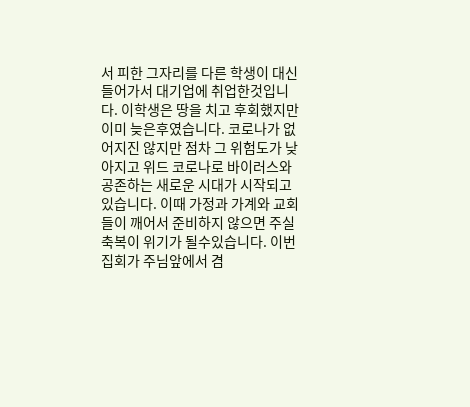서 피한 그자리를 다른 학생이 대신 들어가서 대기업에 취업한것입니다. 이학생은 땅을 치고 후회했지만 이미 늦은후였습니다. 코로나가 없어지진 않지만 점차 그 위험도가 낮아지고 위드 코로나로 바이러스와 공존하는 새로운 시대가 시작되고 있습니다. 이때 가정과 가계와 교회들이 깨어서 준비하지 않으면 주실 축복이 위기가 될수있습니다. 이번집회가 주님앞에서 겸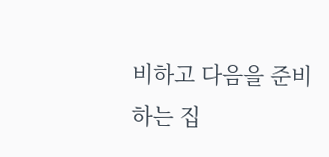비하고 다음을 준비하는 집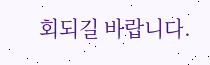회되길 바랍니다.